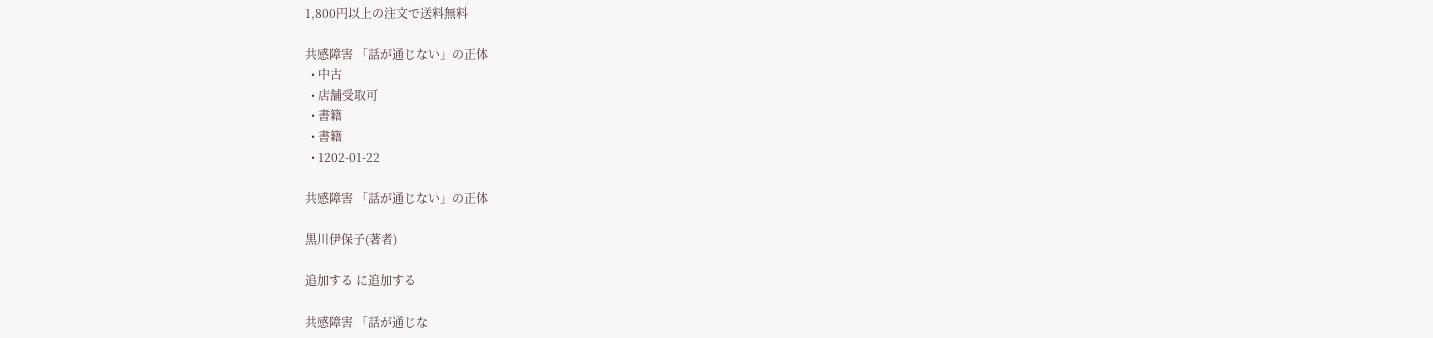1,800円以上の注文で送料無料

共感障害 「話が通じない」の正体
  • 中古
  • 店舗受取可
  • 書籍
  • 書籍
  • 1202-01-22

共感障害 「話が通じない」の正体

黒川伊保子(著者)

追加する に追加する

共感障害 「話が通じな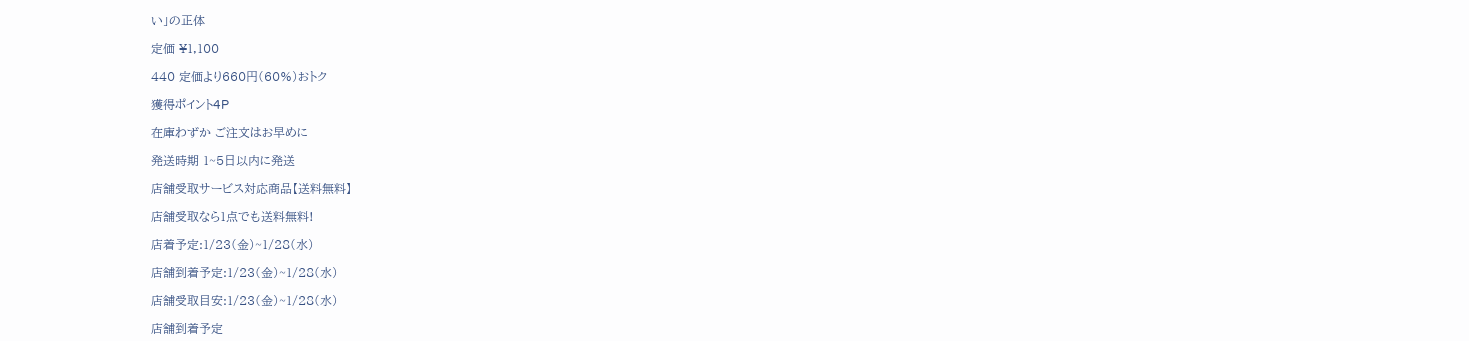い」の正体

定価 ¥1,100

440 定価より660円(60%)おトク

獲得ポイント4P

在庫わずか ご注文はお早めに

発送時期 1~5日以内に発送

店舗受取サービス対応商品【送料無料】

店舗受取なら1点でも送料無料!

店着予定:1/23(金)~1/28(水)

店舗到着予定:1/23(金)~1/28(水)

店舗受取目安:1/23(金)~1/28(水)

店舗到着予定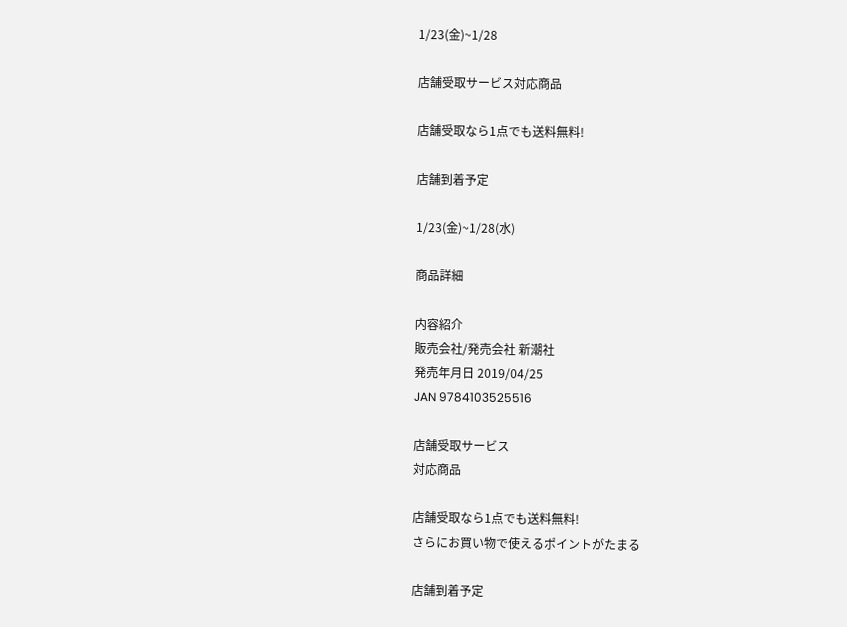1/23(金)~1/28

店舗受取サービス対応商品

店舗受取なら1点でも送料無料!

店舗到着予定

1/23(金)~1/28(水)

商品詳細

内容紹介
販売会社/発売会社 新潮社
発売年月日 2019/04/25
JAN 9784103525516

店舗受取サービス
対応商品

店舗受取なら1点でも送料無料!
さらにお買い物で使えるポイントがたまる

店舗到着予定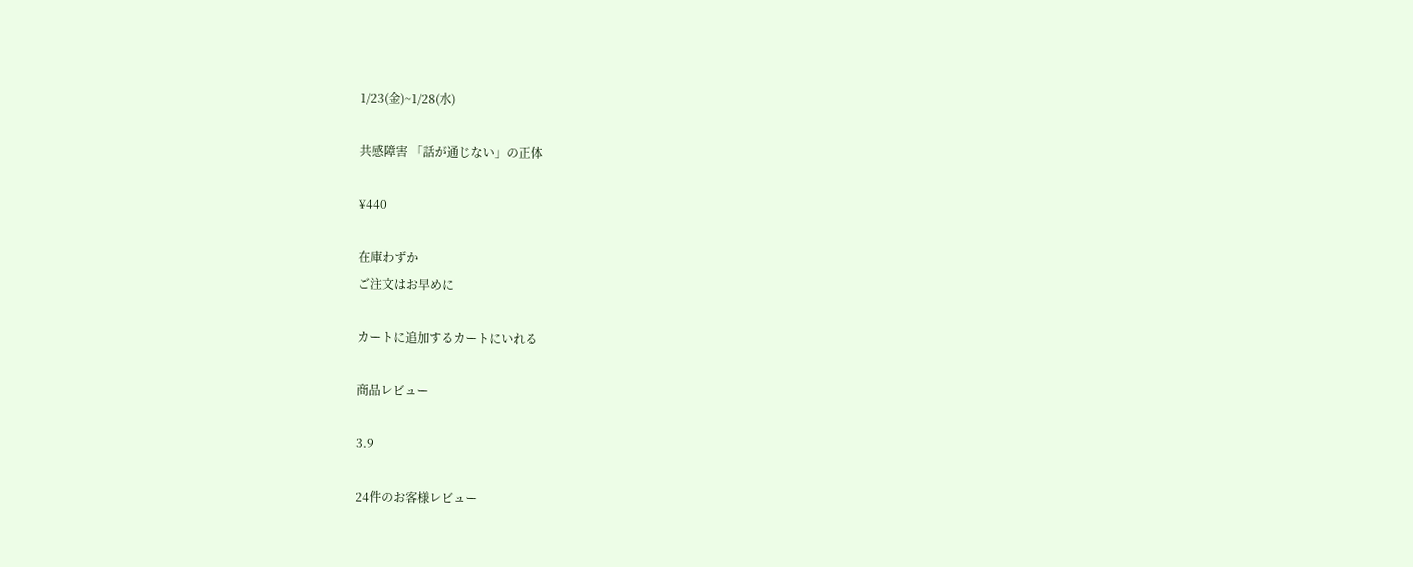1/23(金)~1/28(水)

共感障害 「話が通じない」の正体

¥440

在庫わずか
ご注文はお早めに

カートに追加するカートにいれる

商品レビュー

3.9

24件のお客様レビュー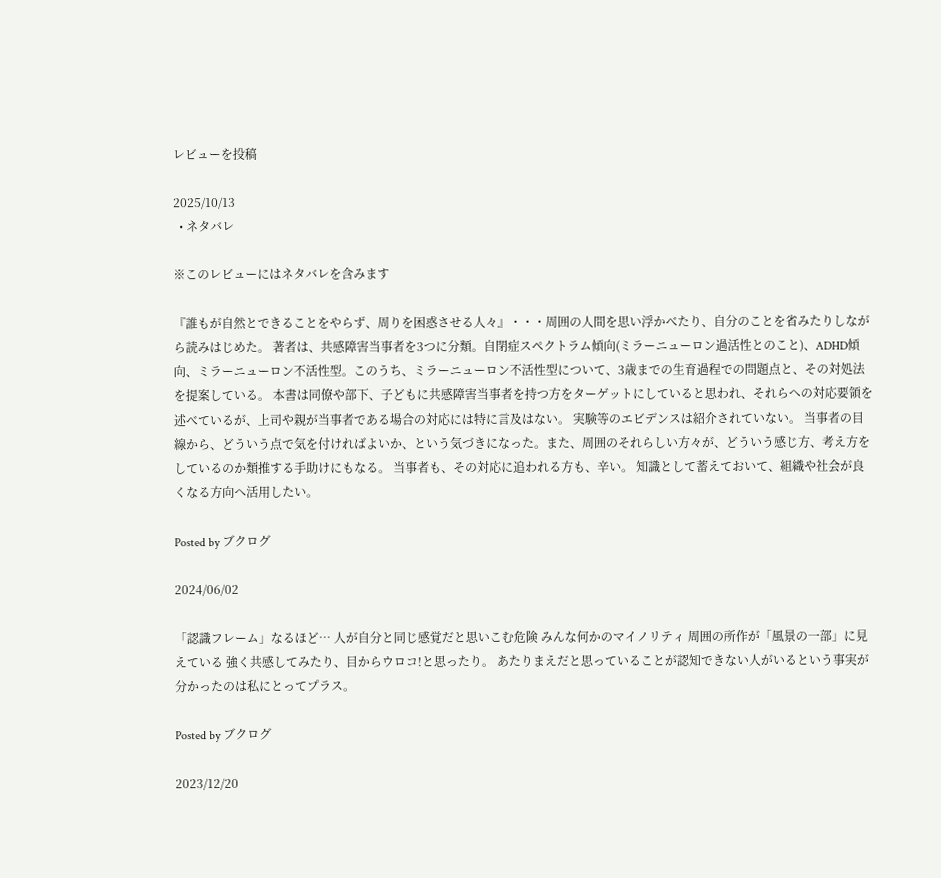レビューを投稿

2025/10/13
  • ネタバレ

※このレビューにはネタバレを含みます

『誰もが自然とできることをやらず、周りを困惑させる人々』・・・周囲の人間を思い浮かべたり、自分のことを省みたりしながら読みはじめた。 著者は、共感障害当事者を3つに分類。自閉症スペクトラム傾向(ミラーニューロン過活性とのこと)、ADHD傾向、ミラーニューロン不活性型。このうち、ミラーニューロン不活性型について、3歳までの生育過程での問題点と、その対処法を提案している。 本書は同僚や部下、子どもに共感障害当事者を持つ方をターゲットにしていると思われ、それらへの対応要領を述べているが、上司や親が当事者である場合の対応には特に言及はない。 実験等のエビデンスは紹介されていない。 当事者の目線から、どういう点で気を付ければよいか、という気づきになった。また、周囲のそれらしい方々が、どういう感じ方、考え方をしているのか類推する手助けにもなる。 当事者も、その対応に追われる方も、辛い。 知識として蓄えておいて、組織や社会が良くなる方向へ活用したい。

Posted by ブクログ

2024/06/02

「認識フレーム」なるほど… 人が自分と同じ感覚だと思いこむ危険 みんな何かのマイノリティ 周囲の所作が「風景の一部」に見えている 強く共感してみたり、目からウロコ!と思ったり。 あたりまえだと思っていることが認知できない人がいるという事実が分かったのは私にとってプラス。

Posted by ブクログ

2023/12/20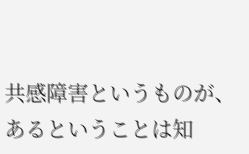共感障害というものが、あるということは知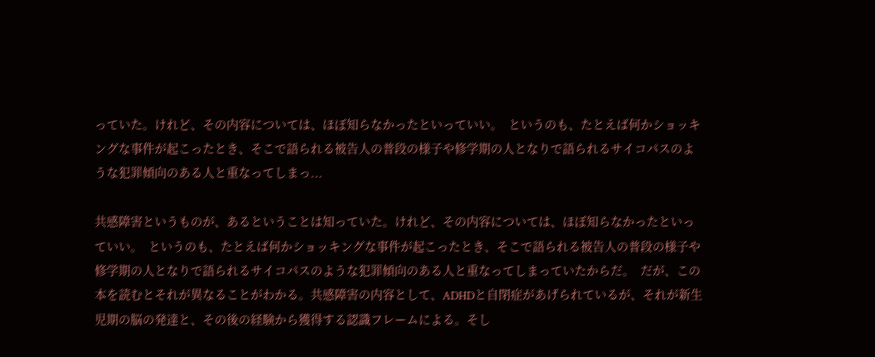っていた。けれど、その内容については、ほぼ知らなかったといっていい。  というのも、たとえば何かショッキングな事件が起こったとき、そこで語られる被告人の普段の様子や修学期の人となりで語られるサイコパスのような犯罪傾向のある人と重なってしまっ...

共感障害というものが、あるということは知っていた。けれど、その内容については、ほぼ知らなかったといっていい。  というのも、たとえば何かショッキングな事件が起こったとき、そこで語られる被告人の普段の様子や修学期の人となりで語られるサイコパスのような犯罪傾向のある人と重なってしまっていたからだ。  だが、この本を読むとそれが異なることがわかる。共感障害の内容として、ADHDと自閉症があげられているが、それが新生児期の脳の発達と、その後の経験から獲得する認識フレームによる。そし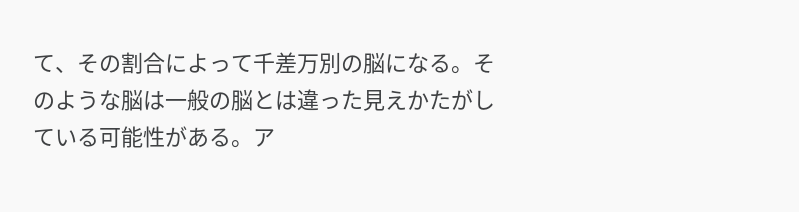て、その割合によって千差万別の脳になる。そのような脳は一般の脳とは違った見えかたがしている可能性がある。ア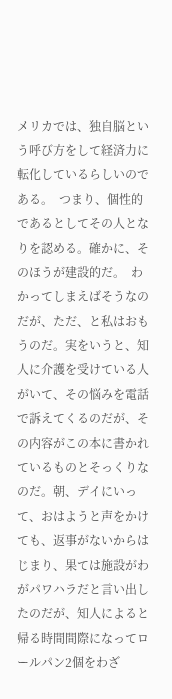メリカでは、独自脳という呼び方をして経済力に転化しているらしいのである。  つまり、個性的であるとしてその人となりを認める。確かに、そのほうが建設的だ。  わかってしまえばそうなのだが、ただ、と私はおもうのだ。実をいうと、知人に介護を受けている人がいて、その悩みを電話で訴えてくるのだが、その内容がこの本に書かれているものとそっくりなのだ。朝、デイにいって、おはようと声をかけても、返事がないからはじまり、果ては施設がわがパワハラだと言い出したのだが、知人によると帰る時間間際になってロールパン2個をわざ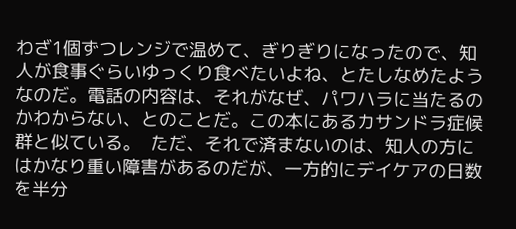わざ1個ずつレンジで温めて、ぎりぎりになったので、知人が食事ぐらいゆっくり食べたいよね、とたしなめたようなのだ。電話の内容は、それがなぜ、パワハラに当たるのかわからない、とのことだ。この本にあるカサンドラ症候群と似ている。  ただ、それで済まないのは、知人の方にはかなり重い障害があるのだが、一方的にデイケアの日数を半分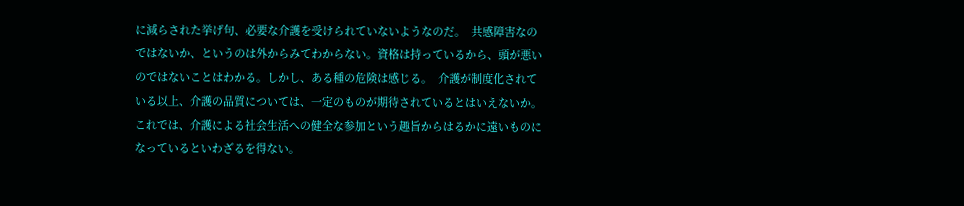に減らされた挙げ句、必要な介護を受けられていないようなのだ。  共感障害なのではないか、というのは外からみてわからない。資格は持っているから、頭が悪いのではないことはわかる。しかし、ある種の危険は感じる。  介護が制度化されている以上、介護の品質については、一定のものが期待されているとはいえないか。  これでは、介護による社会生活への健全な参加という趣旨からはるかに遠いものになっているといわざるを得ない。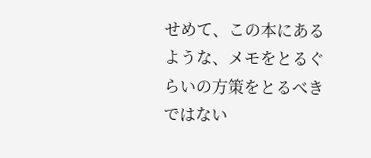せめて、この本にあるような、メモをとるぐらいの方策をとるべきではない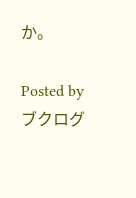か。

Posted by ブクログ